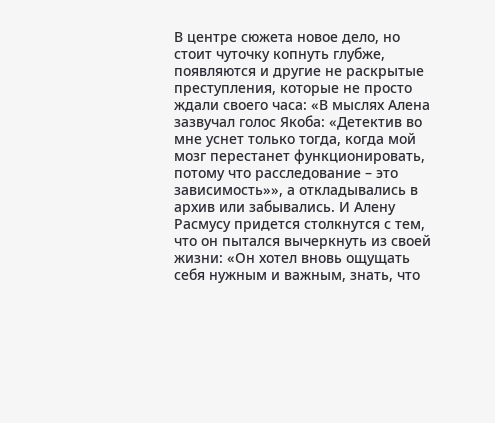В центре сюжета новое дело, но стоит чуточку копнуть глубже, появляются и другие не раскрытые преступления, которые не просто ждали своего часа: «В мыслях Алена зазвучал голос Якоба: «Детектив во мне уснет только тогда, когда мой мозг перестанет функционировать, потому что расследование – это зависимость»», а откладывались в архив или забывались. И Алену Расмусу придется столкнутся с тем, что он пытался вычеркнуть из своей жизни: «Он хотел вновь ощущать себя нужным и важным, знать, что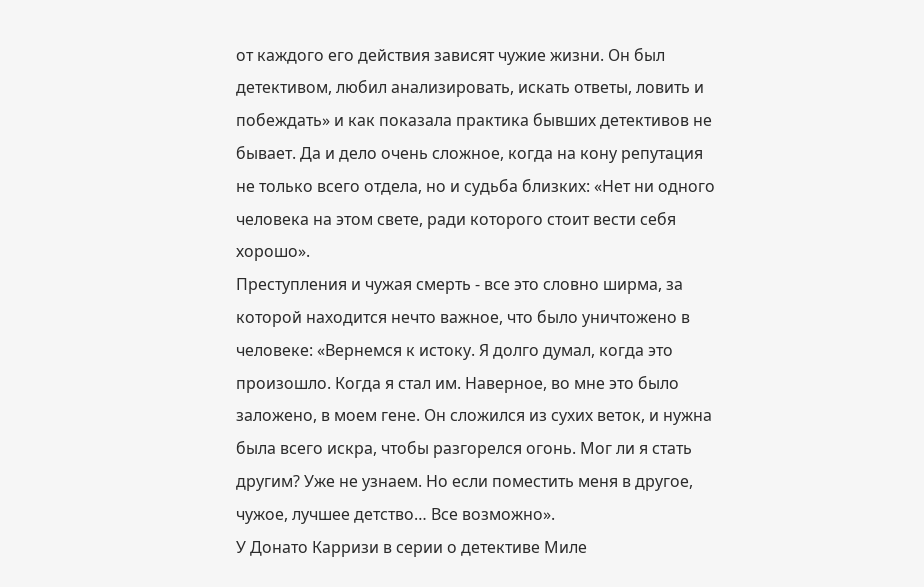от каждого его действия зависят чужие жизни. Он был детективом, любил анализировать, искать ответы, ловить и побеждать» и как показала практика бывших детективов не бывает. Да и дело очень сложное, когда на кону репутация не только всего отдела, но и судьба близких: «Нет ни одного человека на этом свете, ради которого стоит вести себя хорошо».
Преступления и чужая смерть - все это словно ширма, за которой находится нечто важное, что было уничтожено в человеке: «Вернемся к истоку. Я долго думал, когда это произошло. Когда я стал им. Наверное, во мне это было заложено, в моем гене. Он сложился из сухих веток, и нужна была всего искра, чтобы разгорелся огонь. Мог ли я стать другим? Уже не узнаем. Но если поместить меня в другое, чужое, лучшее детство… Все возможно».
У Донато Карризи в серии о детективе Миле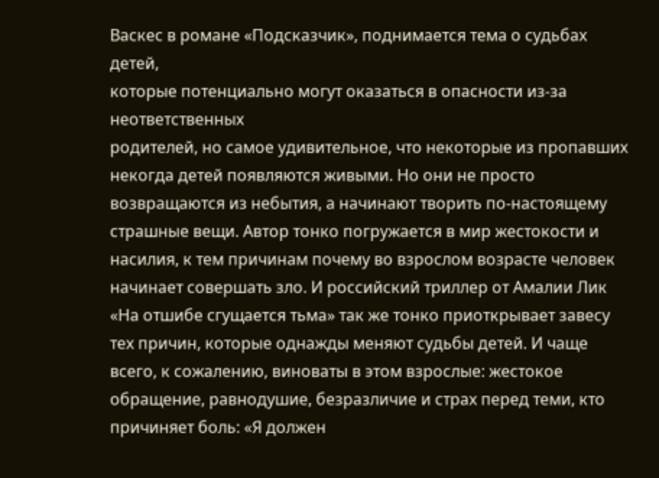Васкес в романе «Подсказчик», поднимается тема о судьбах детей,
которые потенциально могут оказаться в опасности из-за неответственных
родителей, но самое удивительное, что некоторые из пропавших некогда детей появляются живыми. Но они не просто возвращаются из небытия, а начинают творить по-настоящему страшные вещи. Автор тонко погружается в мир жестокости и насилия, к тем причинам почему во взрослом возрасте человек начинает совершать зло. И российский триллер от Амалии Лик «На отшибе сгущается тьма» так же тонко приоткрывает завесу тех причин, которые однажды меняют судьбы детей. И чаще всего, к сожалению, виноваты в этом взрослые: жестокое обращение, равнодушие, безразличие и страх перед теми, кто причиняет боль: «Я должен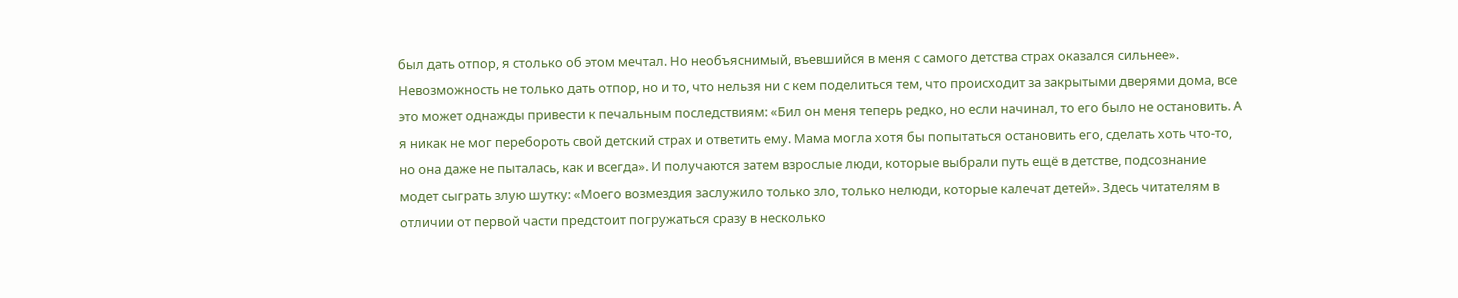был дать отпор, я столько об этом мечтал. Но необъяснимый, въевшийся в меня с самого детства страх оказался сильнее». Невозможность не только дать отпор, но и то, что нельзя ни с кем поделиться тем, что происходит за закрытыми дверями дома, все это может однажды привести к печальным последствиям: «Бил он меня теперь редко, но если начинал, то его было не остановить. А я никак не мог перебороть свой детский страх и ответить ему. Мама могла хотя бы попытаться остановить его, сделать хоть что-то, но она даже не пыталась, как и всегда». И получаются затем взрослые люди, которые выбрали путь ещё в детстве, подсознание модет сыграть злую шутку: «Моего возмездия заслужило только зло, только нелюди, которые калечат детей». Здесь читателям в отличии от первой части предстоит погружаться сразу в несколько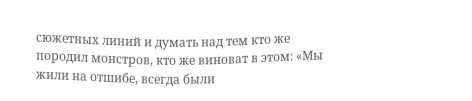сюжетных линий и думать над тем кто же породил монстров, кто же виноват в этом: «Мы жили на отшибе, всегда были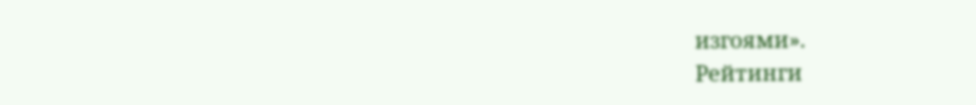изгоями».
Рейтинги